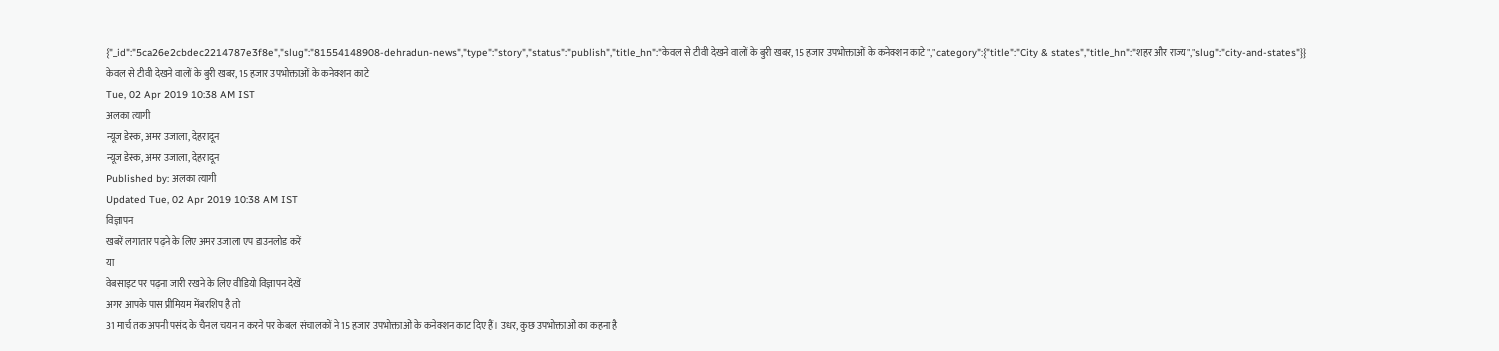{"_id":"5ca26e2cbdec2214787e3f8e","slug":"81554148908-dehradun-news","type":"story","status":"publish","title_hn":"केवल से टीवी देखने वालों के बुरी खबर, 15 हजार उपभोक्ताओं के कनेक्शन काटे","category":{"title":"City & states","title_hn":"शहर और राज्य","slug":"city-and-states"}}
केवल से टीवी देखने वालों के बुरी खबर, 15 हजार उपभोक्ताओं के कनेक्शन काटे
Tue, 02 Apr 2019 10:38 AM IST
अलका त्यागी
न्यूज डेस्क, अमर उजाला, देहरादून
न्यूज डेस्क, अमर उजाला, देहरादून
Published by: अलका त्यागी
Updated Tue, 02 Apr 2019 10:38 AM IST
विज्ञापन
खबरें लगातार पढ़ने के लिए अमर उजाला एप डाउनलोड करें
या
वेबसाइट पर पढ़ना जारी रखने के लिए वीडियो विज्ञापन देखें
अगर आपके पास प्रीमियम मेंबरशिप है तो
31 मार्च तक अपनी पसंद के चैनल चयन न करने पर केबल संचालकों ने 15 हजार उपभोक्ताओं के कनेक्शन काट दिए हैं। उधर, कुछ उपभोक्ताओं का कहना है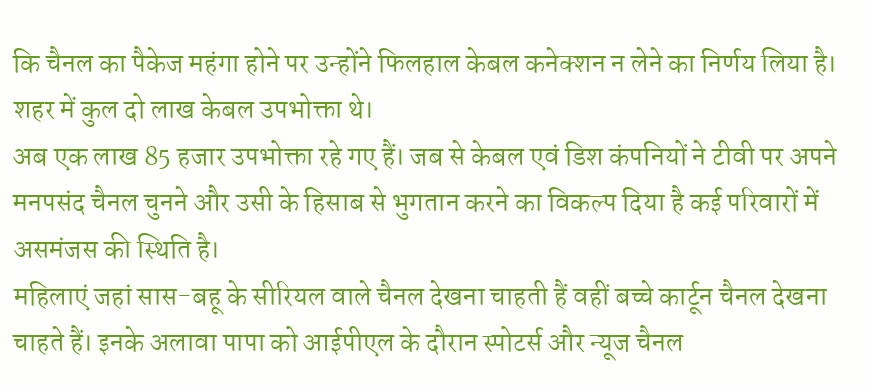कि चैनल का पैकेज महंगा होने पर उन्होंने फिलहाल केबल कनेक्शन न लेने का निर्णय लिया है। शहर में कुल दो लाख केबल उपभोक्ता थे।
अब एक लाख 85 हजार उपभोक्ता रहे गए हैं। जब से केबल एवं डिश कंपनियों ने टीवी पर अपने मनपसंद चैनल चुनने और उसी के हिसाब से भुगतान करने का विकल्प दिया है कई परिवारों में असमंजस की स्थिति है।
महिलाएं जहां सास-बहू के सीरियल वाले चैनल देखना चाहती हैं वहीं बच्चे कार्टून चैनल देखना चाहते हैं। इनके अलावा पापा को आईपीएल के दौरान स्पोटर्स और न्यूज चैनल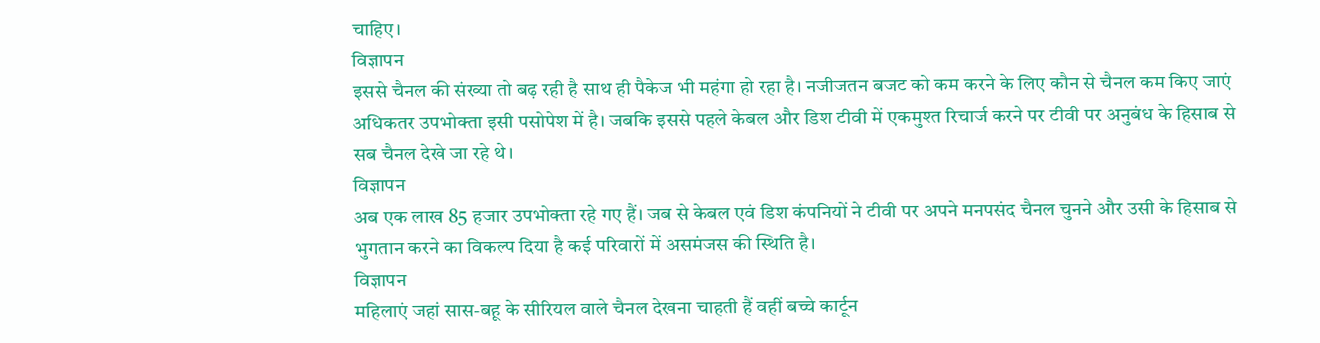चाहिए।
विज्ञापन
इससे चैनल की संख्या तो बढ़ रही है साथ ही पैकेज भी महंगा हो रहा है। नजीजतन बजट को कम करने के लिए कौन से चैनल कम किए जाएं अधिकतर उपभोक्ता इसी पसोपेश में है। जबकि इससे पहले केबल और डिश टीवी में एकमुश्त रिचार्ज करने पर टीवी पर अनुबंध के हिसाब से सब चैनल देखे जा रहे थे।
विज्ञापन
अब एक लाख 85 हजार उपभोक्ता रहे गए हैं। जब से केबल एवं डिश कंपनियों ने टीवी पर अपने मनपसंद चैनल चुनने और उसी के हिसाब से भुगतान करने का विकल्प दिया है कई परिवारों में असमंजस की स्थिति है।
विज्ञापन
महिलाएं जहां सास-बहू के सीरियल वाले चैनल देखना चाहती हैं वहीं बच्चे कार्टून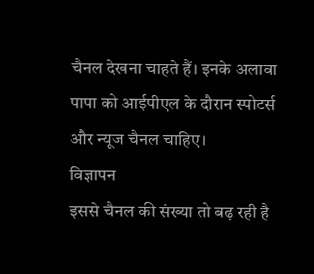चैनल देखना चाहते हैं। इनके अलावा पापा को आईपीएल के दौरान स्पोटर्स और न्यूज चैनल चाहिए।
विज्ञापन
इससे चैनल की संख्या तो बढ़ रही है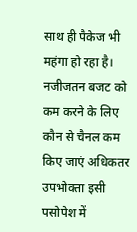साथ ही पैकेज भी महंगा हो रहा है। नजीजतन बजट को कम करने के लिए कौन से चैनल कम किए जाएं अधिकतर उपभोक्ता इसी पसोपेश में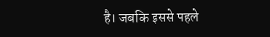है। जबकि इससे पहले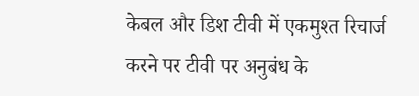केबल और डिश टीवी में एकमुश्त रिचार्ज करने पर टीवी पर अनुबंध के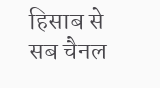हिसाब से सब चैनल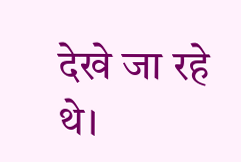देखे जा रहे थे।